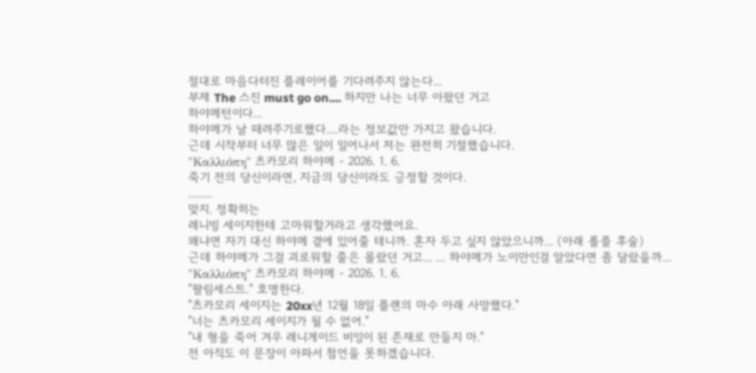절대로 마음다터진 플레이어를 기다려주지 않는다...
부제 The 스진 must go on.... 하지만 나는 너무 아팠던 거고
하야메턴이다...
하야메가 날 때려주기로했다....라는 정보값만 가지고 왔습니다.
근데 시작부터 너무 많은 일이 일어나서 저는 완전히 기절했습니다.
"Καλλιόπη" 츠카모리 하야메 - 2026. 1. 6.
죽기 전의 당신이라면, 지금의 당신이라도 긍정할 것이다.
........
맞지. 정확히는
레니빙 세이지한테 고마워할거라고 생각했어요.
왜냐면 자기 대신 하야메 곁에 있어줄 테니까. 혼자 두고 싶지 않았으니까... (아래 롤플 후술)
근데 하야메가 그걸 괴로워할 줄은 몰랐던 거고... ... 하야메가 노이만인걸 알았다면 좀 달랐을까...
"Καλλιόπη" 츠카모리 하야메 - 2026. 1. 6.
"팔림세스트." 호명한다.
"츠카모리 세이지는 20xx년 12월 18일 플랜의 마수 아래 사망했다."
"너는 츠카모리 세이지가 될 수 없어."
"내 형을 죽어 겨우 레니게이드 비잉이 된 존재로 만들지 마."
전 아직도 이 문장이 아파서 첨언을 못하겠습니다.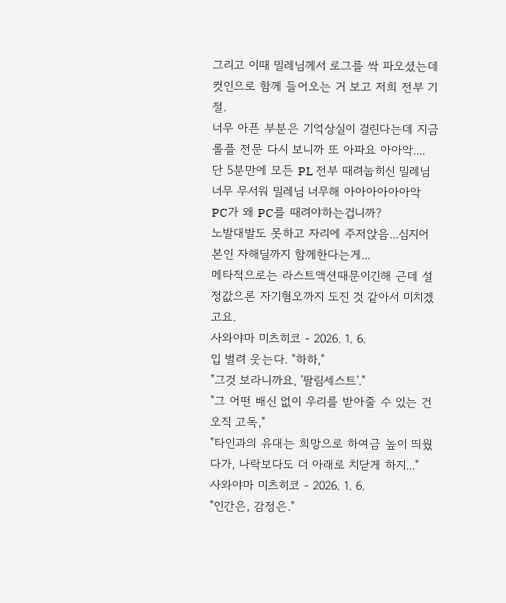그리고 이때 밀레님께서 로그를 싹 파오셨는데 컷인으로 함께 들어오는 거 보고 저희 전부 기절.
너무 아픈 부분은 기억상실이 걸린다는데 지금 롤플 전문 다시 보니까 또 아파요 아아악....
단 5분만에 모든 PL 전부 때려눕히신 밀레님 너무 무서워 밀레님 너무해 아아아아아아악
PC가 왜 PC를 때려야하는겁니까?
노발대발도 못하고 자리에 주저앉음...심지어 본인 자해딜까지 함께한다는게...
메타적으로는 라스트액션때문이긴해 근데 설정값으론 자기혐오까지 도진 것 같아서 미치겠고요.
사와야마 미츠히코 - 2026. 1. 6.
입 벌려 웃는다. "하하,"
"그것 보라니까요, '팔림세스트'."
"그 어떤 배신 없이 우리를 받아줄 수 있는 건 오직 고독,"
"타인과의 유대는 희망으로 하여금 높이 띄웠다가, 나락보다도 더 아래로 치닫게 하지..."
사와야마 미츠히코 - 2026. 1. 6.
"인간은, 감정은."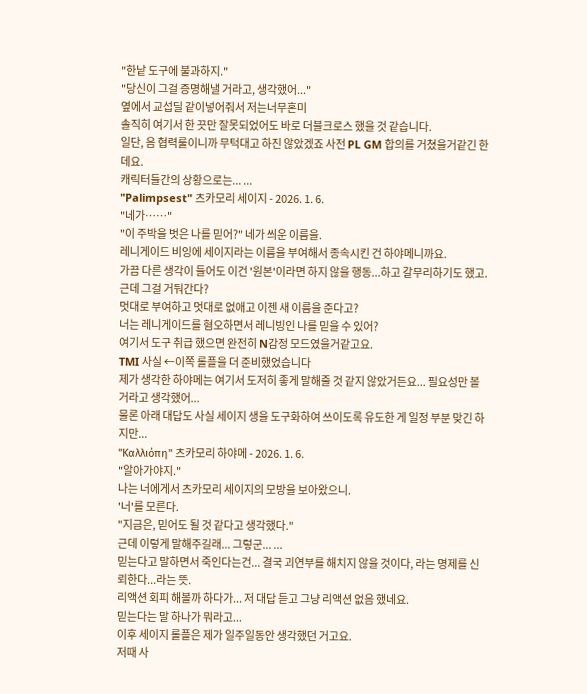"한낱 도구에 불과하지."
"당신이 그걸 증명해낼 거라고, 생각했어..."
옆에서 교섭딜 같이넣어줘서 저는너무혼미
솔직히 여기서 한 끗만 잘못되었어도 바로 더블크로스 했을 것 같습니다.
일단, 음 협력룰이니까 무턱대고 하진 않았겠죠 사전 PL GM 합의를 거쳤을거같긴 한데요.
캐릭터들간의 상황으로는... ...
"Palimpsest" 츠카모리 세이지 - 2026. 1. 6.
"네가⋯⋯"
"이 주박을 벗은 나를 믿어?" 네가 씌운 이름을.
레니게이드 비잉에 세이지라는 이름을 부여해서 종속시킨 건 하야메니까요.
가끔 다른 생각이 들어도 이건 '원본'이라면 하지 않을 행동...하고 갈무리하기도 했고.
근데 그걸 거둬간다?
멋대로 부여하고 멋대로 없애고 이젠 새 이름을 준다고?
너는 레니게이드를 혐오하면서 레니빙인 나를 믿을 수 있어?
여기서 도구 취급 했으면 완전히 N감정 모드였을거같고요.
TMI 사실 ←이쪽 롤플을 더 준비했었습니다
제가 생각한 하야메는 여기서 도저히 좋게 말해줄 것 같지 않았거든요... 필요성만 볼 거라고 생각했어...
물론 아래 대답도 사실 세이지 생을 도구화하여 쓰이도록 유도한 게 일정 부분 맞긴 하지만...
"Καλλιόπη" 츠카모리 하야메 - 2026. 1. 6.
"알아가야지."
나는 너에게서 츠카모리 세이지의 모방을 보아왔으니.
'너'를 모른다.
"지금은, 믿어도 될 것 같다고 생각했다."
근데 이렇게 말해주길래... 그렇군... ...
믿는다고 말하면서 죽인다는건... 결국 괴연부를 해치지 않을 것이다, 라는 명제를 신뢰한다...라는 뜻.
리액션 회피 해볼까 하다가... 저 대답 듣고 그냥 리액션 없음 했네요.
믿는다는 말 하나가 뭐라고...
이후 세이지 롤플은 제가 일주일동안 생각했던 거고요.
저때 사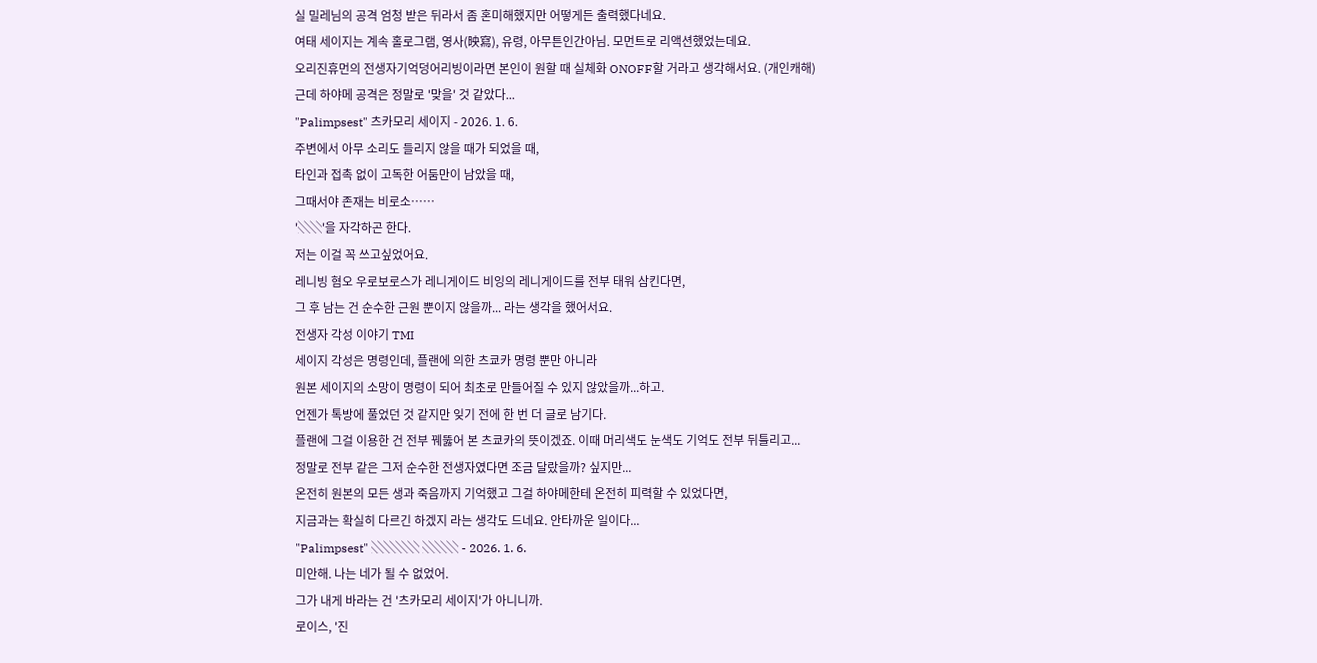실 밀레님의 공격 엄청 받은 뒤라서 좀 혼미해했지만 어떻게든 출력했다네요.
여태 세이지는 계속 홀로그램, 영사(映寫), 유령, 아무튼인간아님. 모먼트로 리액션했었는데요.
오리진휴먼의 전생자기억덩어리빙이라면 본인이 원할 때 실체화 ONOFF할 거라고 생각해서요. (개인캐해)
근데 하야메 공격은 정말로 '맞을' 것 같았다...
"Palimpsest" 츠카모리 세이지 - 2026. 1. 6.
주변에서 아무 소리도 들리지 않을 때가 되었을 때,
타인과 접촉 없이 고독한 어둠만이 남았을 때,
그때서야 존재는 비로소⋯⋯
'░░'을 자각하곤 한다.
저는 이걸 꼭 쓰고싶었어요.
레니빙 혐오 우로보로스가 레니게이드 비잉의 레니게이드를 전부 태워 삼킨다면,
그 후 남는 건 순수한 근원 뿐이지 않을까... 라는 생각을 했어서요.
전생자 각성 이야기 TMI
세이지 각성은 명령인데, 플랜에 의한 츠쿄카 명령 뿐만 아니라
원본 세이지의 소망이 명령이 되어 최초로 만들어질 수 있지 않았을까...하고.
언젠가 톡방에 풀었던 것 같지만 잊기 전에 한 번 더 글로 남기다.
플랜에 그걸 이용한 건 전부 꿰뚫어 본 츠쿄카의 뜻이겠죠. 이때 머리색도 눈색도 기억도 전부 뒤틀리고...
정말로 전부 같은 그저 순수한 전생자였다면 조금 달랐을까? 싶지만...
온전히 원본의 모든 생과 죽음까지 기억했고 그걸 하야메한테 온전히 피력할 수 있었다면,
지금과는 확실히 다르긴 하겠지 라는 생각도 드네요. 안타까운 일이다...
"Palimpsest" ░░░░ ░░░ - 2026. 1. 6.
미안해. 나는 네가 될 수 없었어.
그가 내게 바라는 건 '츠카모리 세이지'가 아니니까.
로이스, '진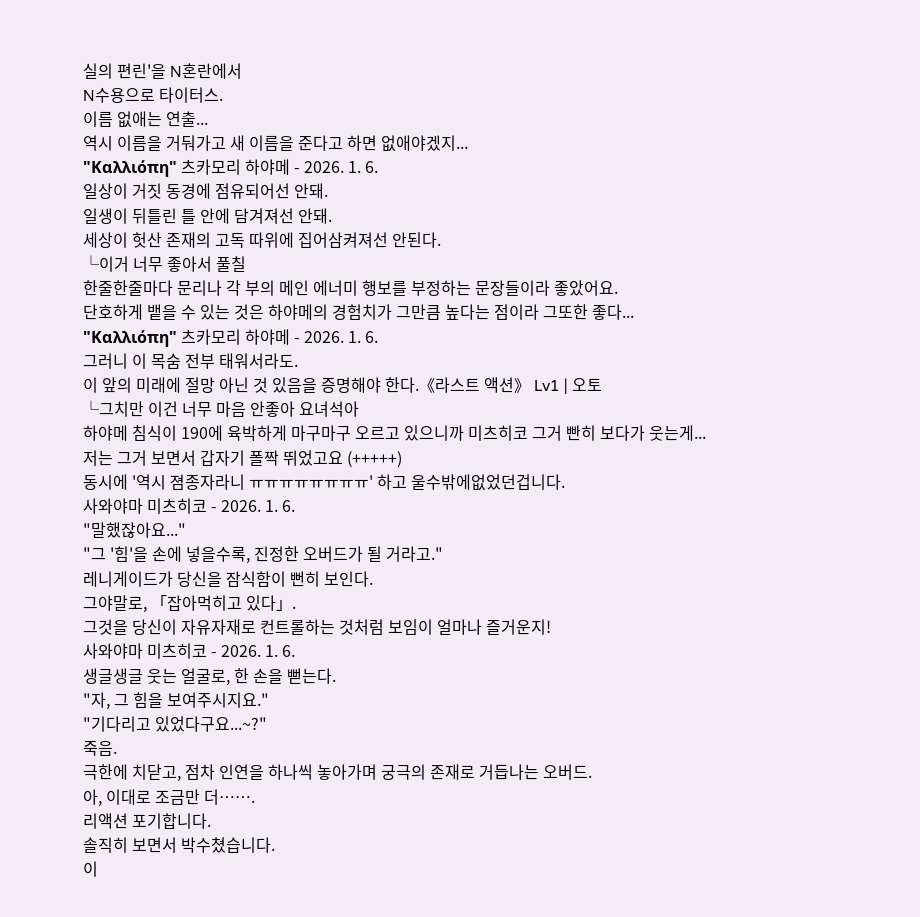실의 편린'을 N혼란에서
N수용으로 타이터스.
이름 없애는 연출...
역시 이름을 거둬가고 새 이름을 준다고 하면 없애야겠지...
"Καλλιόπη" 츠카모리 하야메 - 2026. 1. 6.
일상이 거짓 동경에 점유되어선 안돼.
일생이 뒤틀린 틀 안에 담겨져선 안돼.
세상이 헛산 존재의 고독 따위에 집어삼켜져선 안된다.
└이거 너무 좋아서 풀칠
한줄한줄마다 문리나 각 부의 메인 에너미 행보를 부정하는 문장들이라 좋았어요.
단호하게 뱉을 수 있는 것은 하야메의 경험치가 그만큼 높다는 점이라 그또한 좋다...
"Καλλιόπη" 츠카모리 하야메 - 2026. 1. 6.
그러니 이 목숨 전부 태워서라도.
이 앞의 미래에 절망 아닌 것 있음을 증명해야 한다.《라스트 액션》 Lv1 | 오토
└그치만 이건 너무 마음 안좋아 요녀석아
하야메 침식이 190에 육박하게 마구마구 오르고 있으니까 미츠히코 그거 빤히 보다가 웃는게...
저는 그거 보면서 갑자기 폴짝 뛰었고요 (+++++)
동시에 '역시 졈종자라니 ㅠㅠㅠㅠㅠㅠㅠㅠ' 하고 울수밖에없었던겁니다.
사와야마 미츠히코 - 2026. 1. 6.
"말했잖아요..."
"그 '힘'을 손에 넣을수록, 진정한 오버드가 될 거라고."
레니게이드가 당신을 잠식함이 뻔히 보인다.
그야말로, 「잡아먹히고 있다」.
그것을 당신이 자유자재로 컨트롤하는 것처럼 보임이 얼마나 즐거운지!
사와야마 미츠히코 - 2026. 1. 6.
생글생글 웃는 얼굴로, 한 손을 뻗는다.
"자, 그 힘을 보여주시지요."
"기다리고 있었다구요...~?"
죽음.
극한에 치닫고, 점차 인연을 하나씩 놓아가며 궁극의 존재로 거듭나는 오버드.
아, 이대로 조금만 더⋯⋯.
리액션 포기합니다.
솔직히 보면서 박수쳤습니다.
이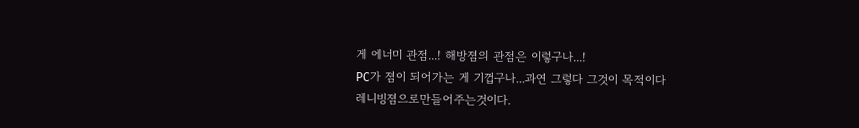게 에너미 관점...! 해방졈의 관점은 이렇구나...!
PC가 졈이 되어가는 게 기껍구나...과연 그렇다 그것이 목적이다
레니빙졈으로만들어주는것이다.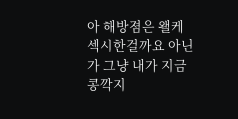아 해방졈은 왤케 섹시한걸까요 아닌가 그냥 내가 지금 콩깍지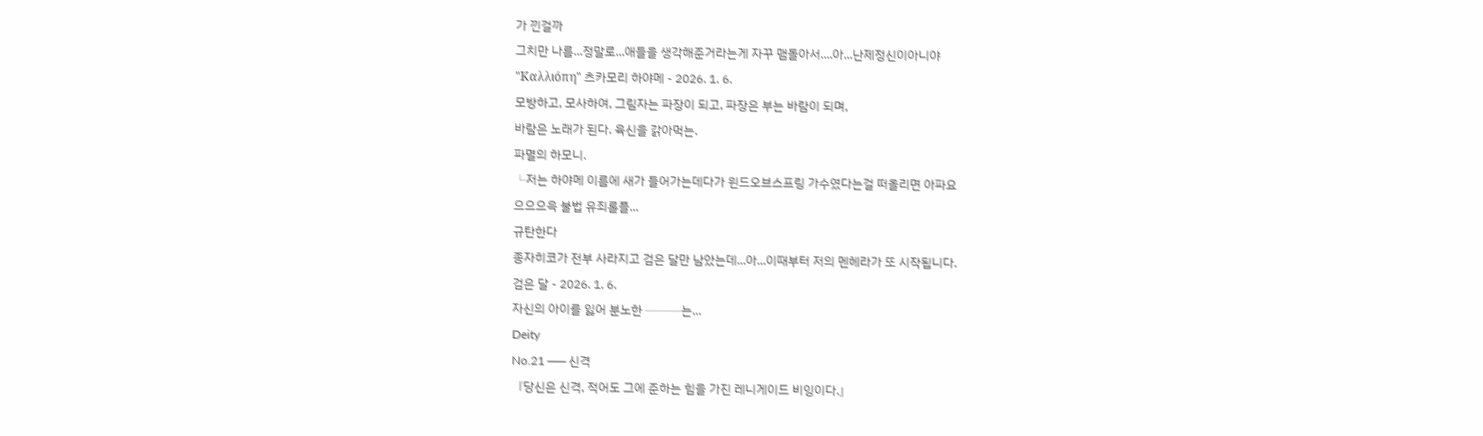가 낀걸까
그치만 나름...정말로...애들을 생각해준거라는게 자꾸 맴돌아서....아...난제정신이아니야
"Καλλιόπη" 츠카모리 하야메 - 2026. 1. 6.
모방하고, 모사하여, 그림자는 파장이 되고, 파장은 부는 바람이 되며,
바람은 노래가 된다. 육신을 갉아먹는.
파멸의 하모니.
└저는 하야메 이름에 새가 들어가는데다가 윈드오브스프링 가수였다는걸 떠올리면 아파요
으으으윽 불법 유죄롤플...
규탄한다
종자히코가 전부 사라지고 검은 달만 남았는데...아...이때부터 저의 멘헤라가 또 시작됩니다.
검은 달 - 2026. 1. 6.
자신의 아이를 잃어 분노한 ───는...
Deity
No.21 ── 신격
『당신은 신격, 적어도 그에 준하는 힘을 가진 레니게이드 비잉이다.』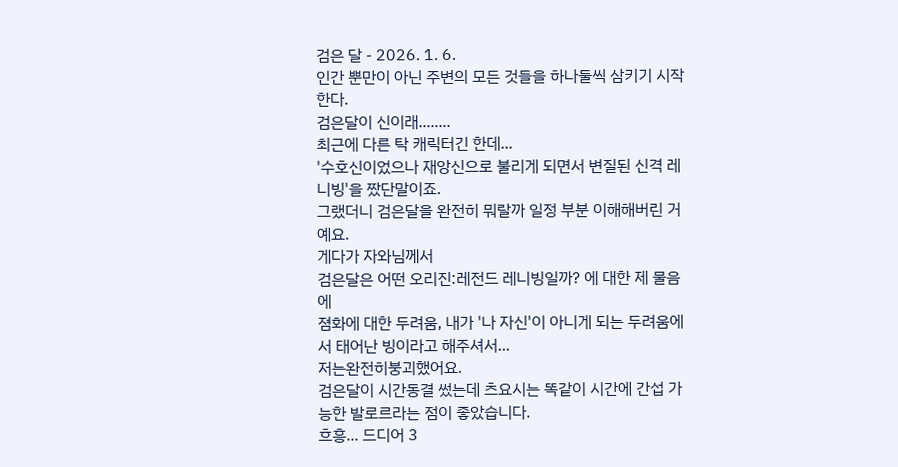검은 달 - 2026. 1. 6.
인간 뿐만이 아닌 주변의 모든 것들을 하나둘씩 삼키기 시작한다.
검은달이 신이래........
최근에 다른 탁 캐릭터긴 한데...
'수호신이었으나 재앙신으로 불리게 되면서 변질된 신격 레니빙'을 짰단말이죠.
그랬더니 검은달을 완전히 뭐랄까 일정 부분 이해해버린 거예요.
게다가 자와님께서
검은달은 어떤 오리진:레전드 레니빙일까? 에 대한 제 물음에
졈화에 대한 두려움, 내가 '나 자신'이 아니게 되는 두려움에서 태어난 빙이라고 해주셔서...
저는완전히붕괴했어요.
검은달이 시간동결 썼는데 츠요시는 똑같이 시간에 간섭 가능한 발로르라는 점이 좋았습니다.
흐흥... 드디어 3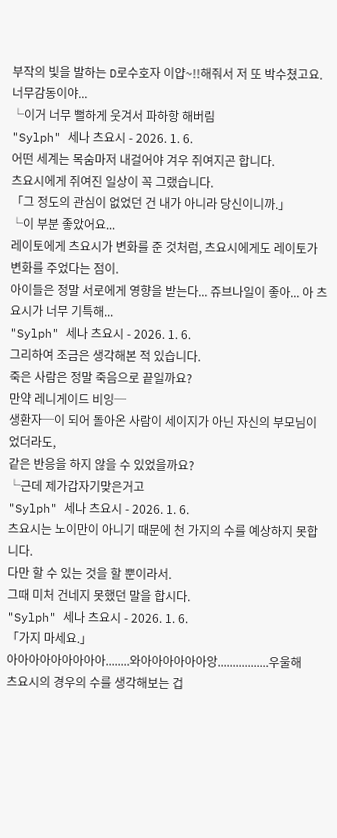부작의 빛을 발하는 D로수호자 이얍~!!해줘서 저 또 박수쳤고요.
너무감동이야...
└이거 너무 뻘하게 웃겨서 파하항 해버림
"Sylph" 세나 츠요시 - 2026. 1. 6.
어떤 세계는 목숨마저 내걸어야 겨우 쥐여지곤 합니다.
츠요시에게 쥐여진 일상이 꼭 그랬습니다.
「그 정도의 관심이 없었던 건 내가 아니라 당신이니까.」
└이 부분 좋았어요...
레이토에게 츠요시가 변화를 준 것처럼, 츠요시에게도 레이토가 변화를 주었다는 점이.
아이들은 정말 서로에게 영향을 받는다... 쥬브나일이 좋아... 아 츠요시가 너무 기특해...
"Sylph" 세나 츠요시 - 2026. 1. 6.
그리하여 조금은 생각해본 적 있습니다.
죽은 사람은 정말 죽음으로 끝일까요?
만약 레니게이드 비잉─
생환자─이 되어 돌아온 사람이 세이지가 아닌 자신의 부모님이었더라도,
같은 반응을 하지 않을 수 있었을까요?
└근데 제가갑자기맞은거고
"Sylph" 세나 츠요시 - 2026. 1. 6.
츠요시는 노이만이 아니기 때문에 천 가지의 수를 예상하지 못합니다.
다만 할 수 있는 것을 할 뿐이라서.
그때 미처 건네지 못했던 말을 합시다.
"Sylph" 세나 츠요시 - 2026. 1. 6.
「가지 마세요.」
아아아아아아아아아........와아아아아아아앙.................우울해
츠요시의 경우의 수를 생각해보는 겁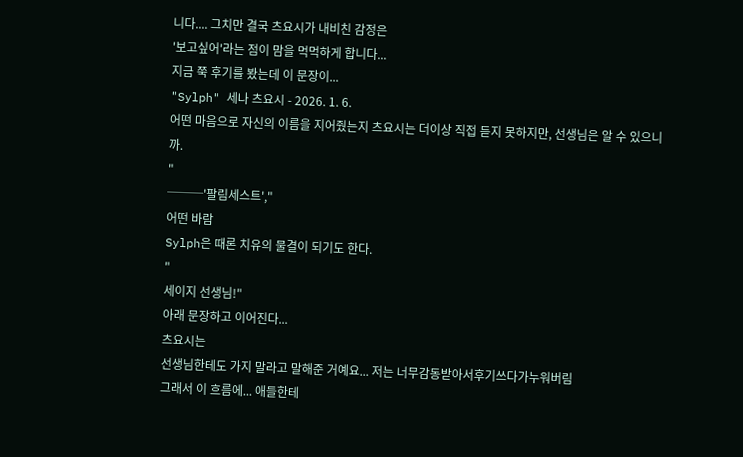니다.... 그치만 결국 츠요시가 내비친 감정은
'보고싶어'라는 점이 맘을 먹먹하게 합니다...
지금 쭉 후기를 봤는데 이 문장이...
"Sylph" 세나 츠요시 - 2026. 1. 6.
어떤 마음으로 자신의 이름을 지어줬는지 츠요시는 더이상 직접 듣지 못하지만, 선생님은 알 수 있으니까.
"
───'팔림세스트',"
어떤 바람
Sylph은 때론 치유의 물결이 되기도 한다.
"
세이지 선생님!"
아래 문장하고 이어진다...
츠요시는
선생님한테도 가지 말라고 말해준 거예요... 저는 너무감동받아서후기쓰다가누워버림
그래서 이 흐름에... 애들한테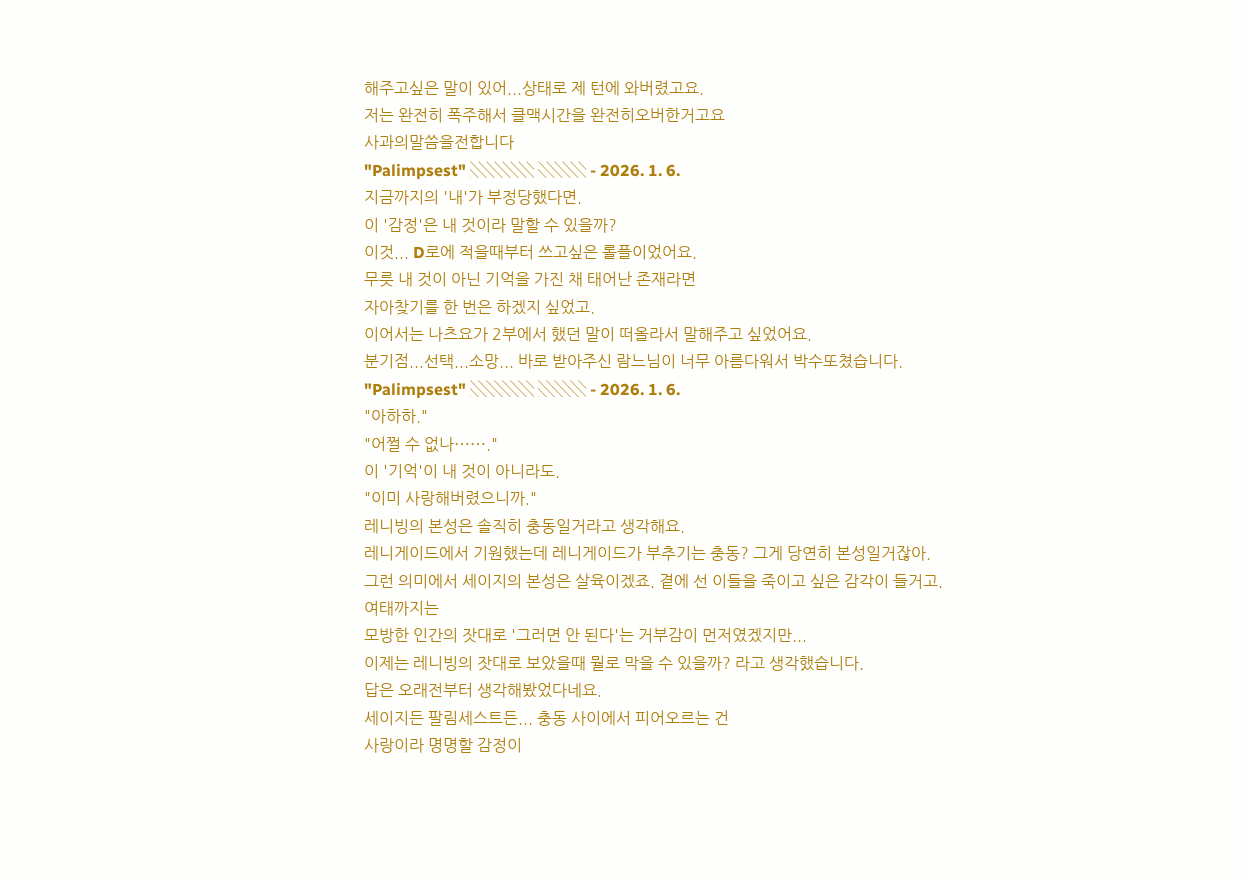해주고싶은 말이 있어...상태로 제 턴에 와버렸고요.
저는 완전히 폭주해서 클맥시간을 완전히오버한거고요
사과의말씀을전합니다
"Palimpsest" ░░░░ ░░░ - 2026. 1. 6.
지금까지의 '내'가 부정당했다면.
이 '감정'은 내 것이라 말할 수 있을까?
이것... D로에 적을때부터 쓰고싶은 롤플이었어요.
무릇 내 것이 아닌 기억을 가진 채 태어난 존재라면
자아찾기를 한 번은 하겠지 싶었고.
이어서는 나츠요가 2부에서 했던 말이 떠올라서 말해주고 싶었어요.
분기점...선택...소망... 바로 받아주신 람느님이 너무 아름다워서 박수또쳤습니다.
"Palimpsest" ░░░░ ░░░ - 2026. 1. 6.
"아하하."
"어쩔 수 없나⋯⋯."
이 '기억'이 내 것이 아니라도.
"이미 사랑해버렸으니까."
레니빙의 본성은 솔직히 충동일거라고 생각해요.
레니게이드에서 기원했는데 레니게이드가 부추기는 충동? 그게 당연히 본성일거잖아.
그런 의미에서 세이지의 본성은 살육이겠죠. 곁에 선 이들을 죽이고 싶은 감각이 들거고.
여태까지는
모방한 인간의 잣대로 '그러면 안 된다'는 거부감이 먼저였겠지만...
이제는 레니빙의 잣대로 보았을때 뭘로 막을 수 있을까? 라고 생각했습니다.
답은 오래전부터 생각해봤었다네요.
세이지든 팔림세스트든... 충동 사이에서 피어오르는 건
사랑이라 명명할 감정이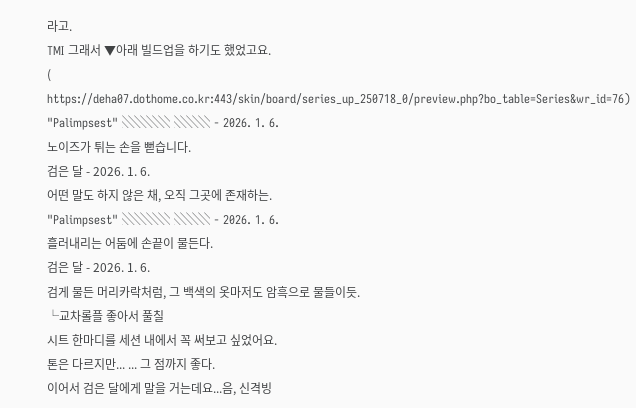라고.
TMI 그래서 ▼아래 빌드업을 하기도 했었고요.
(
https://deha07.dothome.co.kr:443/skin/board/series_up_250718_0/preview.php?bo_table=Series&wr_id=76)
"Palimpsest" ░░░░ ░░░ - 2026. 1. 6.
노이즈가 튀는 손을 뻗습니다.
검은 달 - 2026. 1. 6.
어떤 말도 하지 않은 채, 오직 그곳에 존재하는.
"Palimpsest" ░░░░ ░░░ - 2026. 1. 6.
흘러내리는 어둠에 손끝이 물든다.
검은 달 - 2026. 1. 6.
검게 물든 머리카락처럼, 그 백색의 옷마저도 암흑으로 물들이듯.
└교차롤플 좋아서 풀칠
시트 한마디를 세션 내에서 꼭 써보고 싶었어요.
톤은 다르지만... ... 그 점까지 좋다.
이어서 검은 달에게 말을 거는데요...음, 신격빙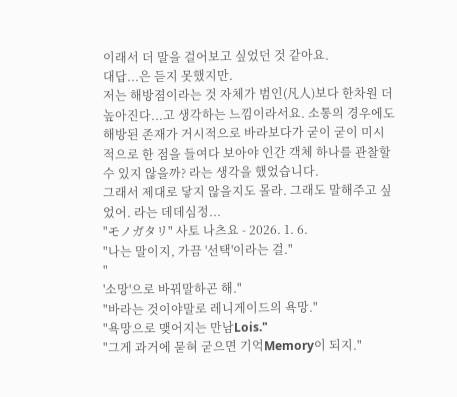이래서 더 말을 걸어보고 싶었던 것 같아요.
대답...은 듣지 못했지만.
저는 해방졈이라는 것 자체가 범인(凡人)보다 한차원 더 높아진다...고 생각하는 느낌이라서요. 소통의 경우에도 해방된 존재가 거시적으로 바라보다가 굳이 굳이 미시적으로 한 점을 들여다 보아야 인간 객체 하나를 관찰할 수 있지 않을까? 라는 생각을 했었습니다.
그래서 제대로 닿지 않을지도 몰라. 그래도 말해주고 싶었어. 라는 데데심정...
"モノガタリ" 사토 나츠요 - 2026. 1. 6.
"나는 말이지, 가끔 '선택'이라는 걸."
"
'소망'으로 바꿔말하곤 해."
"바라는 것이야말로 레니게이드의 욕망."
"욕망으로 맺어지는 만남Lois."
"그게 과거에 묻혀 굳으면 기억Memory이 되지."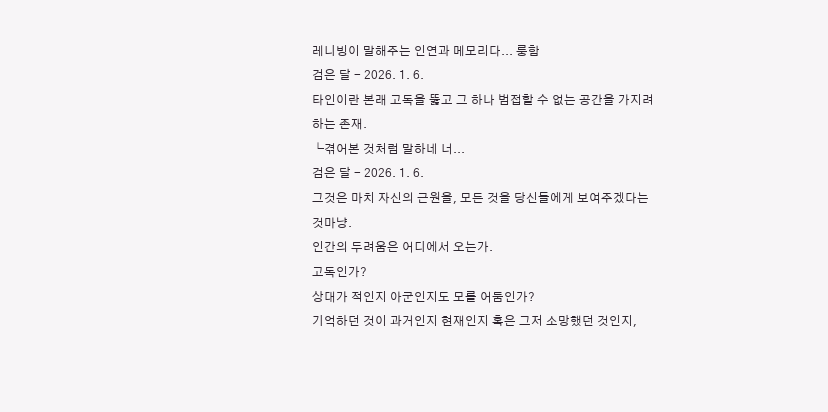레니빙이 말해주는 인연과 메모리다... 룽함
검은 달 - 2026. 1. 6.
타인이란 본래 고독을 뚫고 그 하나 범접할 수 없는 공간을 가지려 하는 존재.
└겪어본 것처럼 말하네 너...
검은 달 - 2026. 1. 6.
그것은 마치 자신의 근원을, 모든 것을 당신들에게 보여주겠다는 것마냥.
인간의 두려움은 어디에서 오는가.
고독인가?
상대가 적인지 아군인지도 모를 어둠인가?
기억하던 것이 과거인지 현재인지 혹은 그저 소망했던 것인지,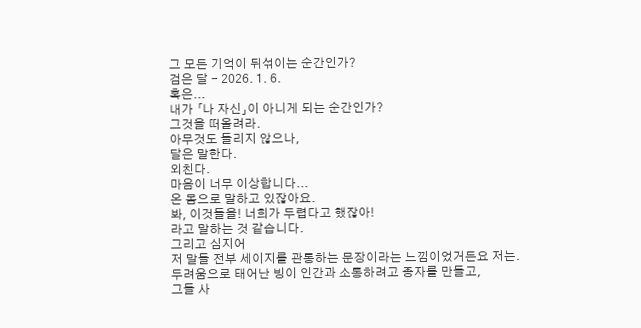그 모든 기억이 뒤섞이는 순간인가?
검은 달 - 2026. 1. 6.
혹은...
내가 「나 자신」이 아니게 되는 순간인가?
그것을 떠올려라.
아무것도 들리지 않으나,
달은 말한다.
외친다.
마음이 너무 이상합니다...
온 몸으로 말하고 있잖아요.
봐, 이것들을! 너희가 두렵다고 했잖아!
라고 말하는 것 같습니다.
그리고 심지어
저 말들 전부 세이지를 관통하는 문장이라는 느낌이었거든요 저는.
두려움으로 태어난 빙이 인간과 소통하려고 종자를 만들고,
그들 사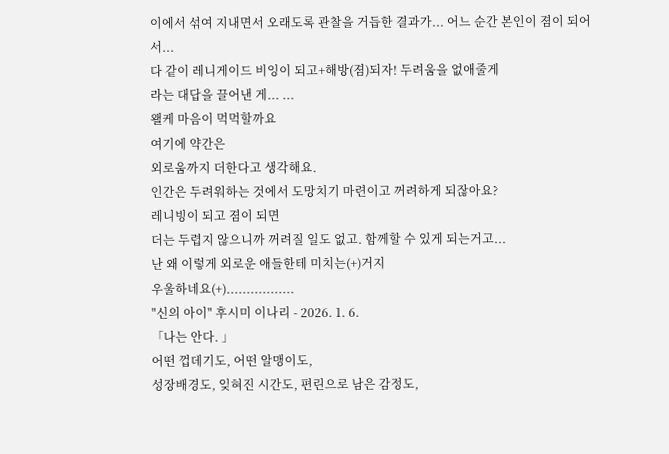이에서 섞여 지내면서 오래도록 관찰을 거듭한 결과가... 어느 순간 본인이 졈이 되어서...
다 같이 레니게이드 비잉이 되고+해방(졈)되자! 두려움을 없애줄게
라는 대답을 끌어낸 게... ...
왤케 마음이 먹먹할까요
여기에 약간은
외로움까지 더한다고 생각해요.
인간은 두려워하는 것에서 도망치기 마련이고 꺼려하게 되잖아요?
레니빙이 되고 졈이 되면
더는 두렵지 않으니까 꺼려질 일도 없고. 함께할 수 있게 되는거고...
난 왜 이렇게 외로운 애들한테 미치는(+)거지
우울하네요(+).................
"신의 아이" 후시미 이나리 - 2026. 1. 6.
「나는 안다. 」
어떤 껍데기도, 어떤 알맹이도,
성장배경도, 잊혀진 시간도, 편린으로 남은 감정도,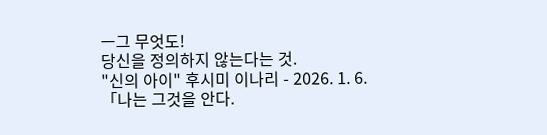ㅡ그 무엇도!
당신을 정의하지 않는다는 것.
"신의 아이" 후시미 이나리 - 2026. 1. 6.
「나는 그것을 안다.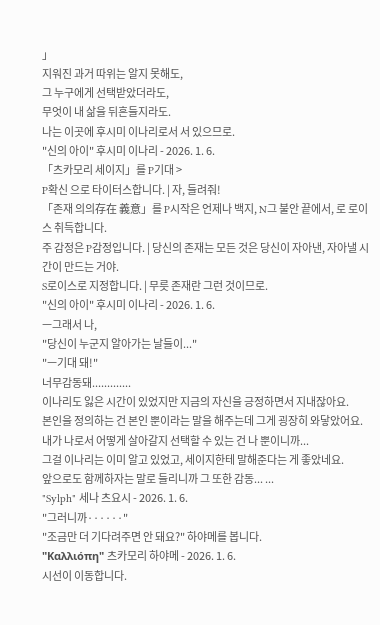」
지워진 과거 따위는 알지 못해도,
그 누구에게 선택받았더라도,
무엇이 내 삶을 뒤흔들지라도.
나는 이곳에 후시미 이나리로서 서 있으므로.
"신의 아이" 후시미 이나리 - 2026. 1. 6.
「츠카모리 세이지」를 P기대 >
P확신 으로 타이터스합니다. | 자, 들려줘!
「존재 의의存在 義意」를 P시작은 언제나 백지, N그 불안 끝에서, 로 로이스 취득합니다.
주 감정은 P감정입니다. | 당신의 존재는 모든 것은 당신이 자아낸, 자아낼 시간이 만드는 거야.
S로이스로 지정합니다. | 무릇 존재란 그런 것이므로.
"신의 아이" 후시미 이나리 - 2026. 1. 6.
ㅡ그래서 나,
"당신이 누군지 알아가는 날들이..."
"ㅡ기대 돼!"
너무감동돼.............
이나리도 잃은 시간이 있었지만 지금의 자신을 긍정하면서 지내잖아요.
본인을 정의하는 건 본인 뿐이라는 말을 해주는데 그게 굉장히 와닿았어요.
내가 나로서 어떻게 살아갈지 선택할 수 있는 건 나 뿐이니까...
그걸 이나리는 이미 알고 있었고, 세이지한테 말해준다는 게 좋았네요.
앞으로도 함께하자는 말로 들리니까 그 또한 감동... ...
"Sylph" 세나 츠요시 - 2026. 1. 6.
"그러니까······"
"조금만 더 기다려주면 안 돼요?" 하야메를 봅니다.
"Καλλιόπη" 츠카모리 하야메 - 2026. 1. 6.
시선이 이동합니다.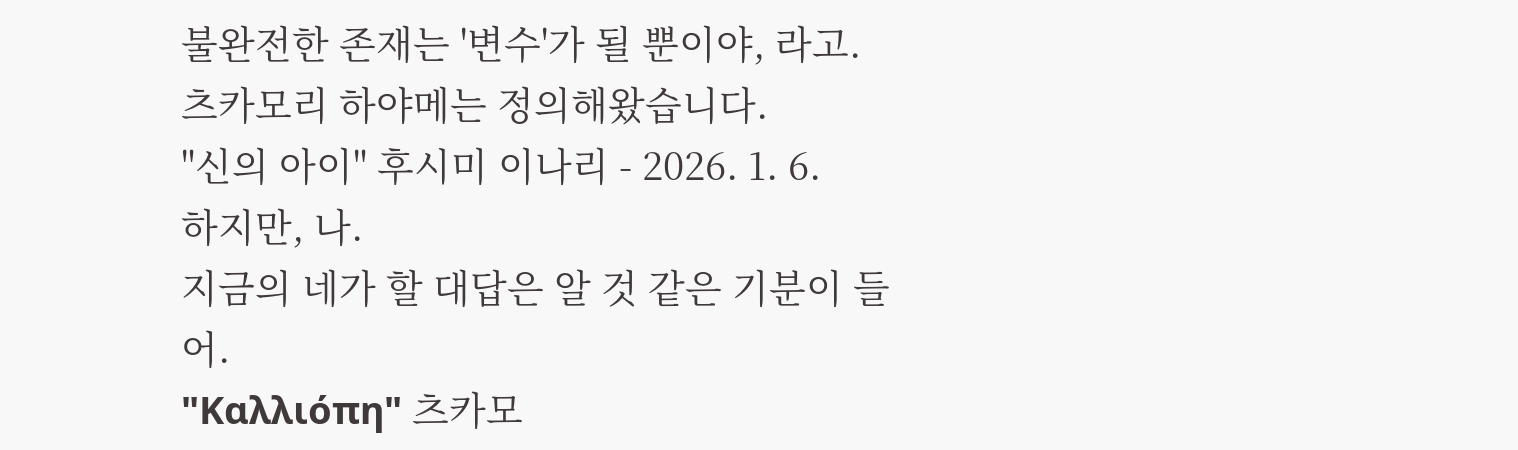불완전한 존재는 '변수'가 될 뿐이야, 라고.
츠카모리 하야메는 정의해왔습니다.
"신의 아이" 후시미 이나리 - 2026. 1. 6.
하지만, 나.
지금의 네가 할 대답은 알 것 같은 기분이 들어.
"Καλλιόπη" 츠카모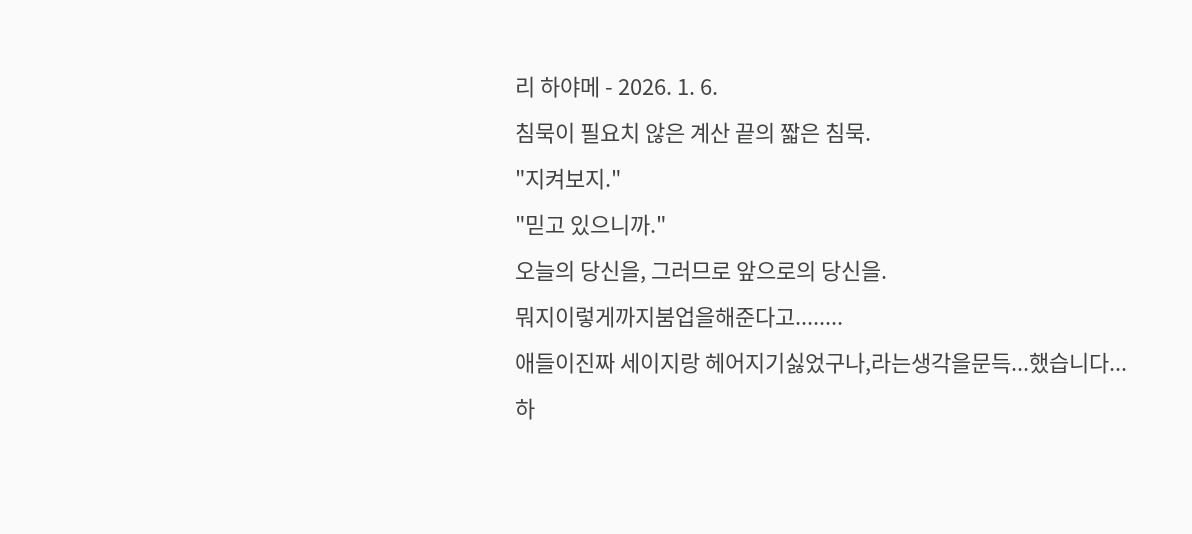리 하야메 - 2026. 1. 6.
침묵이 필요치 않은 계산 끝의 짧은 침묵.
"지켜보지."
"믿고 있으니까."
오늘의 당신을, 그러므로 앞으로의 당신을.
뭐지이렇게까지붐업을해준다고........
애들이진짜 세이지랑 헤어지기싫었구나,라는생각을문득...했습니다...
하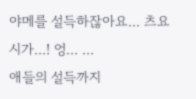야메를 설득하잖아요... 츠요시가...! 엉... ...
애들의 설득까지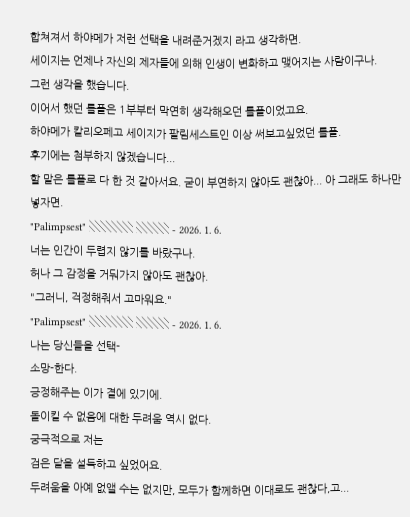합쳐져서 하야메가 저런 선택을 내려준거겠지 라고 생각하면.
세이지는 언제나 자신의 제자들에 의해 인생이 변화하고 맺어지는 사람이구나.
그런 생각을 했습니다.
이어서 했던 롤플은 1부부터 막연히 생각해오던 롤플이었고요.
하야메가 칼리오페고 세이지가 팔림세스트인 이상 써보고싶었던 롤플.
후기에는 첨부하지 않겠습니다...
할 말은 롤플로 다 한 것 같아서요. 굳이 부연하지 않아도 괜찮아... 아 그래도 하나만 넣자면.
"Palimpsest" ░░░░ ░░░ - 2026. 1. 6.
너는 인간이 두렵지 않기를 바랐구나.
허나 그 감정을 거둬가지 않아도 괜찮아.
"그러니, 걱정해줘서 고마워요."
"Palimpsest" ░░░░ ░░░ - 2026. 1. 6.
나는 당신들을 선택-
소망-한다.
긍정해주는 이가 곁에 있기에.
돌이킬 수 없음에 대한 두려움 역시 없다.
궁극적으로 저는
검은 달을 설득하고 싶었어요.
두려움을 아예 없앨 수는 없지만, 모두가 함께하면 이대로도 괜찮다,고...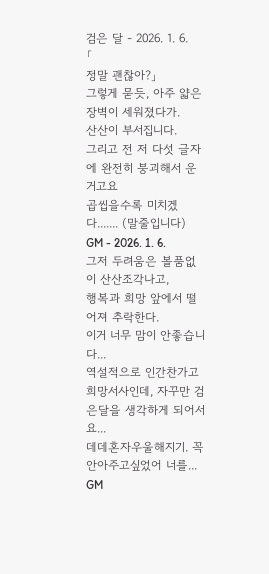검은 달 - 2026. 1. 6.
「
정말 괜찮아?」
그렇게 묻듯, 아주 얇은 장벽이 세워졌다가.
산산이 부서집니다.
그리고 전 저 다섯 글자에 완전히 붕괴해서 운거고요
곱씹을수록 미치겠다....... (말줄입니다)
GM - 2026. 1. 6.
그저 두려움은 볼품없이 산산조각나고,
행복과 희망 앞에서 떨어져 추락한다.
이거 너무 맘이 안좋습니다...
역설적으로 인간찬가고 희망서사인데, 자꾸만 검은달을 생각하게 되어서요...
데데혼자우울해지기. 꼭 안아주고싶었어 너를...
GM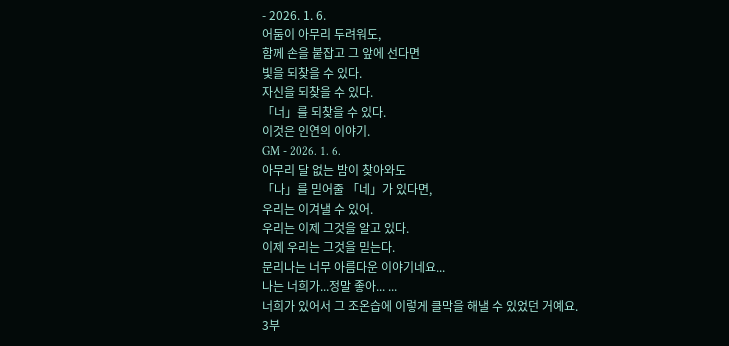- 2026. 1. 6.
어둠이 아무리 두려워도,
함께 손을 붙잡고 그 앞에 선다면
빛을 되찾을 수 있다.
자신을 되찾을 수 있다.
「너」를 되찾을 수 있다.
이것은 인연의 이야기.
GM - 2026. 1. 6.
아무리 달 없는 밤이 찾아와도
「나」를 믿어줄 「네」가 있다면,
우리는 이겨낼 수 있어.
우리는 이제 그것을 알고 있다.
이제 우리는 그것을 믿는다.
문리나는 너무 아름다운 이야기네요...
나는 너희가...정말 좋아... ...
너희가 있어서 그 조온습에 이렇게 클막을 해낼 수 있었던 거예요.
3부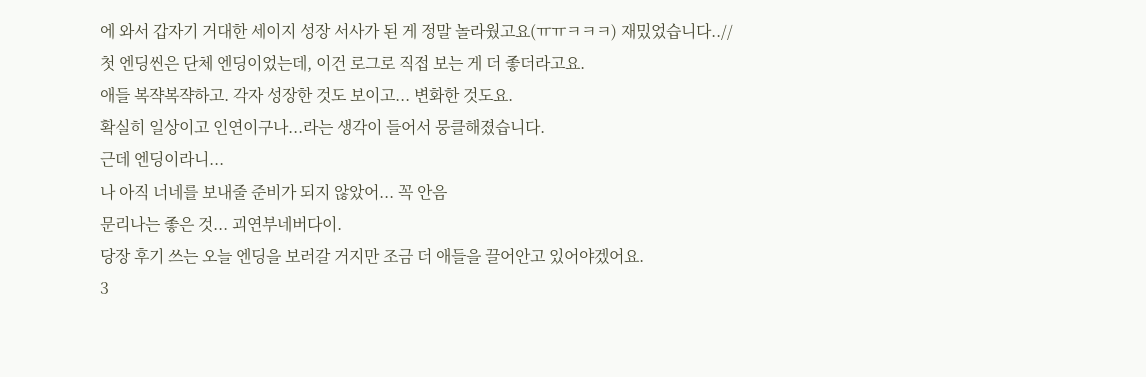에 와서 갑자기 거대한 세이지 성장 서사가 된 게 정말 놀라웠고요(ㅠㅠㅋㅋㅋ) 재밌었습니다..//
첫 엔딩씬은 단체 엔딩이었는데, 이건 로그로 직접 보는 게 더 좋더라고요.
애들 복쟉복쟉하고. 각자 성장한 것도 보이고... 변화한 것도요.
확실히 일상이고 인연이구나...라는 생각이 들어서 뭉클해졌습니다.
근데 엔딩이라니...
나 아직 너네를 보내줄 준비가 되지 않았어... 꼭 안음
문리나는 좋은 것... 괴연부네버다이.
당장 후기 쓰는 오늘 엔딩을 보러갈 거지만 조금 더 애들을 끌어안고 있어야겠어요.
3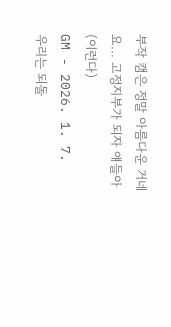부작 캠은 정말 아름다운 거네요... 고정지부가 되자 얘들아 (이런다)
GM - 2026. 1. 7.
우리는 되돌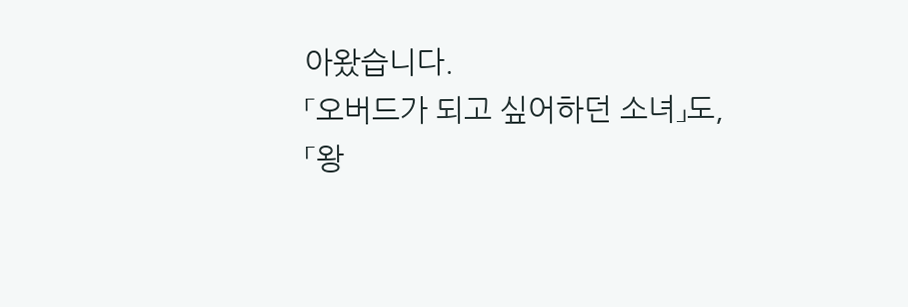아왔습니다.
「오버드가 되고 싶어하던 소녀」도,
「왕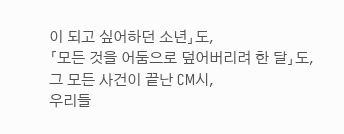이 되고 싶어하던 소년」도,
「모든 것을 어둠으로 덮어버리려 한 달」도,
그 모든 사건이 끝난 CM시,
우리들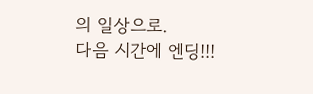의 일상으로.
다음 시간에 엔딩!!!